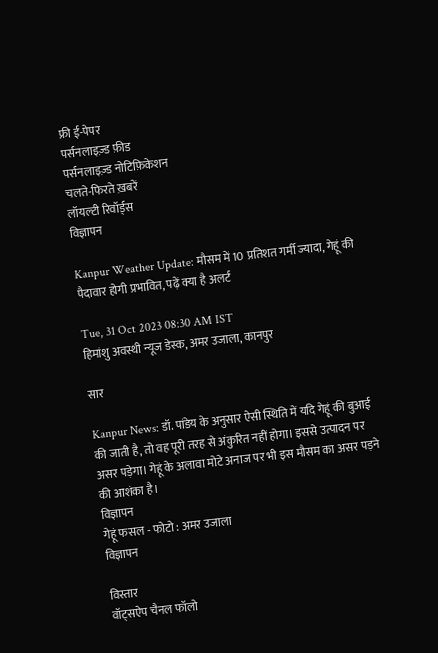फ्री ई-पेपर
पर्सनलाइज़्ड फ़ीड
पर्सनलाइज़्ड नोटिफ़िकेशन
चलते-फिरते ख़बरें
लॉयल्टी रिवॉर्ड्स
विज्ञापन

Kanpur Weather Update: मौसम में 10 प्रतिशत गर्मी ज्यादा, गेहूं की पैदावार होगी प्रभावित, पढ़ें क्या है अलर्ट

Tue, 31 Oct 2023 08:30 AM IST
हिमांशु अवस्थी न्यूज डेस्क, अमर उजाला, कानपुर

सार

Kanpur News: डॉ. पांडेय के अनुसार ऐसी स्थिति में यदि गेहूं की बुआई की जाती है, तो वह पूरी तरह से अंकुरित नहीं होगा। इससे उत्पादन पर असर पड़ेगा। गेहूं के अलावा मोटे अनाज पर भी इस मौसम का असर पड़ने की आशंका है।
विज्ञापन
गेहूं फसल - फोटो : अमर उजाला
विज्ञापन

विस्तार
वॉट्सऐप चैनल फॉलो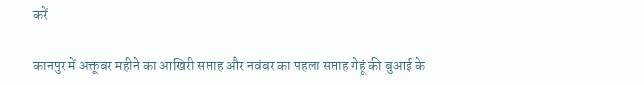करें

कानपुर में अक्तूबर महीने का आखिरी सप्ताह और नवंबर का पहला सप्ताह गेहूं की बुआई के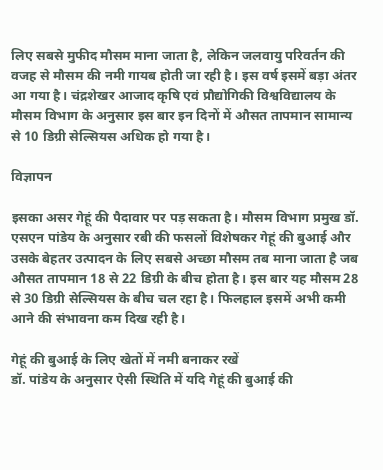लिए सबसे मुफीद मौसम माना जाता है, लेकिन जलवायु परिवर्तन की वजह से मौसम की नमी गायब होती जा रही है। इस वर्ष इसमें बड़ा अंतर आ गया है। चंद्रशेखर आजाद कृषि एवं प्रौद्योगिकी विश्वविद्यालय के मौसम विभाग के अनुसार इस बार इन दिनों में औसत तापमान सामान्य से 10 डिग्री सेल्सियस अधिक हो गया है।

विज्ञापन

इसका असर गेहूं की पैदावार पर पड़ सकता है। मौसम विभाग प्रमुख डॉ. एसएन पांडेय के अनुसार रबी की फसलों विशेषकर गेहूं की बुआई और उसके बेहतर उत्पादन के लिए सबसे अच्छा मौसम तब माना जाता है जब औसत तापमान 18 से 22 डिग्री के बीच होता है। इस बार यह मौसम 28 से 30 डिग्री सेल्सियस के बीच चल रहा है। फिलहाल इसमें अभी कमी आने की संभावना कम दिख रही है।

गेहूं की बुआई के लिए खेतों में नमी बनाकर रखें
डॉ. पांडेय के अनुसार ऐसी स्थिति में यदि गेहूं की बुआई की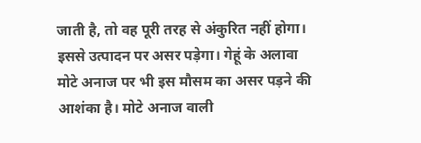जाती है, तो वह पूरी तरह से अंकुरित नहीं होगा। इससे उत्पादन पर असर पड़ेगा। गेहूं के अलावा मोटे अनाज पर भी इस मौसम का असर पड़ने की आशंका है। मोटे अनाज वाली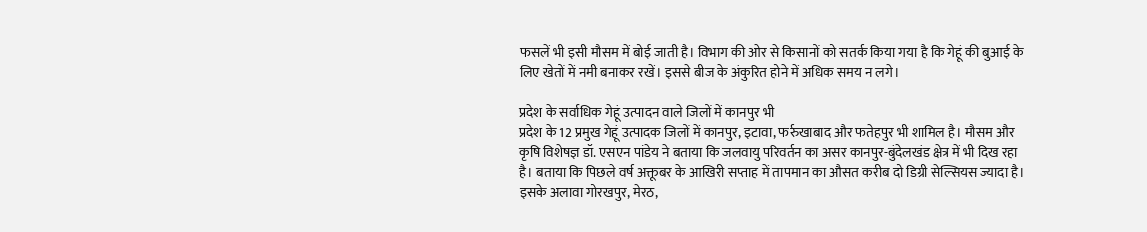फसलें भी इसी मौसम में बोई जाती है। विभाग की ओर से किसानों को सतर्क किया गया है कि गेहूं की बुआई के लिए खेतों में नमी बनाकर रखें। इससे बीज के अंकुरित होने में अधिक समय न लगे।

प्रदेश के सर्वाधिक गेहूं उत्पादन वाले जिलों में कानपुर भी
प्रदेश के 12 प्रमुख गेहूं उत्पादक जिलों में कानपुर, इटावा, फर्रुखाबाद और फतेहपुर भी शामिल है। मौसम और कृषि विशेषज्ञ डॉ. एसएन पांडेय ने बताया कि जलवायु परिवर्तन का असर कानपुर-बुंदेलखंड क्षेत्र में भी दिख रहा है। बताया कि पिछले वर्ष अक्तूबर के आखिरी सप्ताह में तापमान का औसत करीब दो डिग्री सेल्सियस ज्यादा है। इसके अलावा गोरखपुर, मेरठ,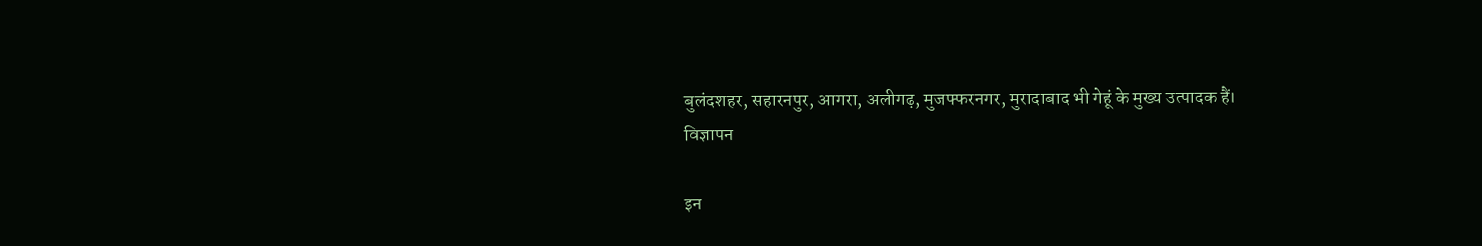बुलंदशहर, सहारनपुर, आगरा, अलीगढ़, मुजफ्फरनगर, मुरादाबाद भी गेहूं के मुख्य उत्पादक हैं।
विज्ञापन

इन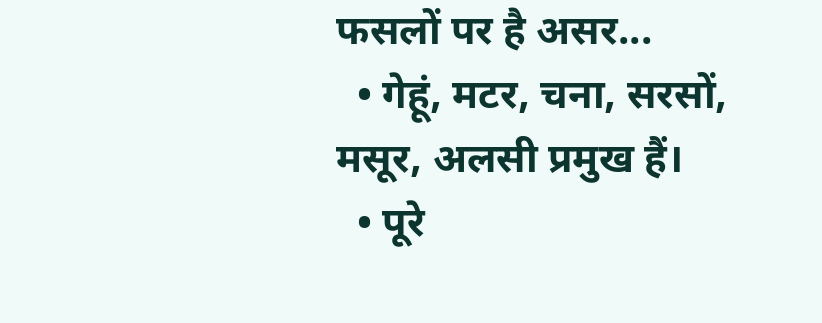फसलों पर है असर...
  • गेहूं, मटर, चना, सरसों, मसूर, अलसी प्रमुख हैं।
  • पूरे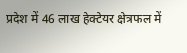प्रदेश में 46 लाख हेक्टेयर क्षेत्रफल में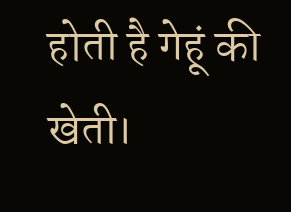होती है गेहूं की खेती।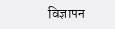विज्ञापन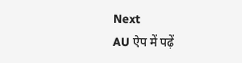Next
AU ऐप में पढ़ें